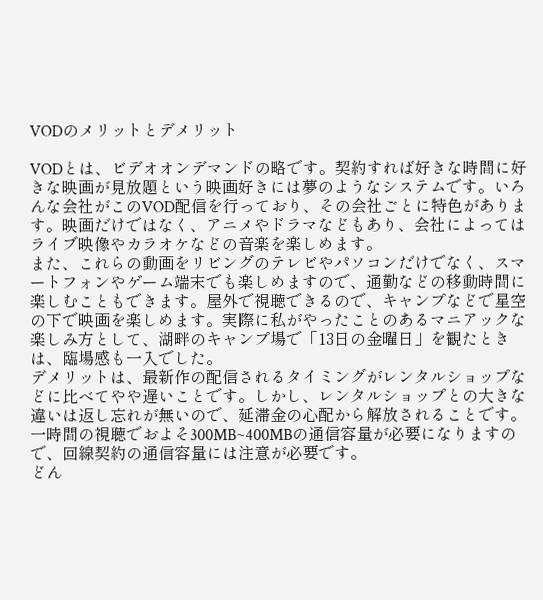VODのメリットとデメリット

VODとは、ビデオオンデマンドの略です。契約すれば好きな時間に好きな映画が見放題という映画好きには夢のようなシステムです。いろんな会社がこのVOD配信を行っており、その会社ごとに特色があります。映画だけではなく、アニメやドラマなどもあり、会社によってはライブ映像やカラオケなどの音楽を楽しめます。
また、これらの動画をリビングのテレビやパソコンだけでなく、スマートフォンやゲーム端末でも楽しめますので、通勤などの移動時間に楽しむこともできます。屋外で視聴できるので、キャンプなどで星空の下で映画を楽しめます。実際に私がやったことのあるマニアックな楽しみ方として、湖畔のキャンプ場で「13日の金曜日」を観たときは、臨場感も一入でした。
デメリットは、最新作の配信されるタイミングがレンタルショップなどに比べてやや遅いことです。しかし、レンタルショップとの大きな違いは返し忘れが無いので、延滞金の心配から解放されることです。一時間の視聴でおよそ300MB~400MBの通信容量が必要になりますので、回線契約の通信容量には注意が必要です。
どん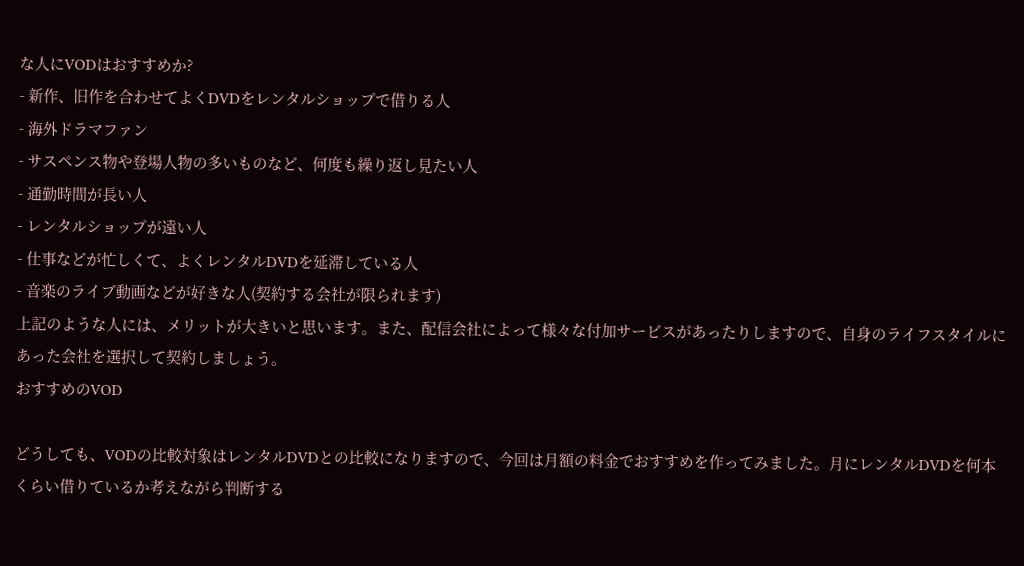な人にVODはおすすめか?
- 新作、旧作を合わせてよくDVDをレンタルショップで借りる人
- 海外ドラマファン
- サスペンス物や登場人物の多いものなど、何度も繰り返し見たい人
- 通勤時間が長い人
- レンタルショップが遠い人
- 仕事などが忙しくて、よくレンタルDVDを延滞している人
- 音楽のライブ動画などが好きな人(契約する会社が限られます)
上記のような人には、メリットが大きいと思います。また、配信会社によって様々な付加サービスがあったりしますので、自身のライフスタイルにあった会社を選択して契約しましょう。
おすすめのVOD

どうしても、VODの比較対象はレンタルDVDとの比較になりますので、今回は月額の料金でおすすめを作ってみました。月にレンタルDVDを何本くらい借りているか考えながら判断する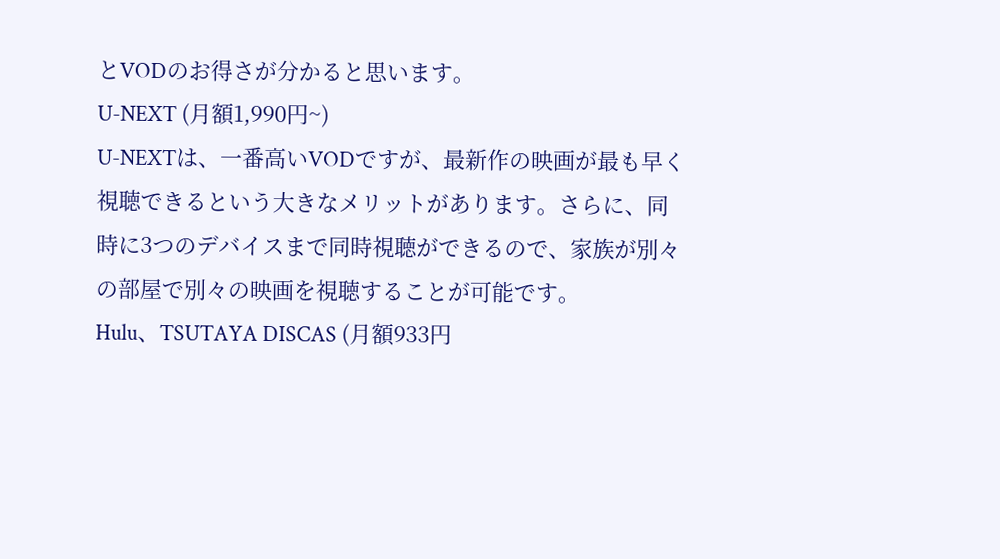とVODのお得さが分かると思います。
U-NEXT (月額1,990円~)
U-NEXTは、一番高いVODですが、最新作の映画が最も早く視聴できるという大きなメリットがあります。さらに、同時に3つのデバイスまで同時視聴ができるので、家族が別々の部屋で別々の映画を視聴することが可能です。
Hulu、TSUTAYA DISCAS (月額933円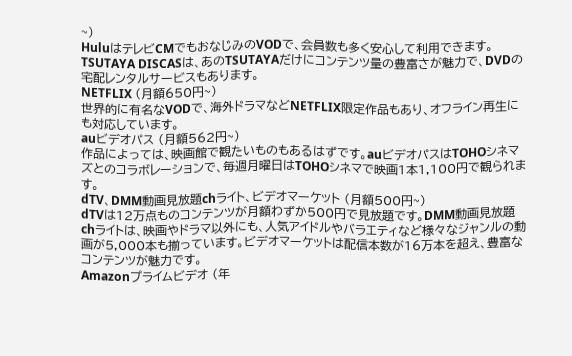~)
HuluはテレビCMでもおなじみのVODで、会員数も多く安心して利用できます。TSUTAYA DISCASは、あのTSUTAYAだけにコンテンツ量の豊富さが魅力で、DVDの宅配レンタルサービスもあります。
NETFLIX (月額650円~)
世界的に有名なVODで、海外ドラマなどNETFLIX限定作品もあり、オフライン再生にも対応しています。
auビデオパス (月額562円~)
作品によっては、映画館で観たいものもあるはずです。auビデオパスはTOHOシネマズとのコラボレーションで、毎週月曜日はTOHOシネマで映画1本1,100円で観られます。
dTV、DMM動画見放題chライト、ビデオマーケット (月額500円~)
dTVは12万点ものコンテンツが月額わずか500円で見放題です。DMM動画見放題chライトは、映画やドラマ以外にも、人気アイドルやバラエティなど様々なジャンルの動画が5,000本も揃っています。ビデオマーケットは配信本数が16万本を超え、豊富なコンテンツが魅力です。
Amazonプライムビデオ (年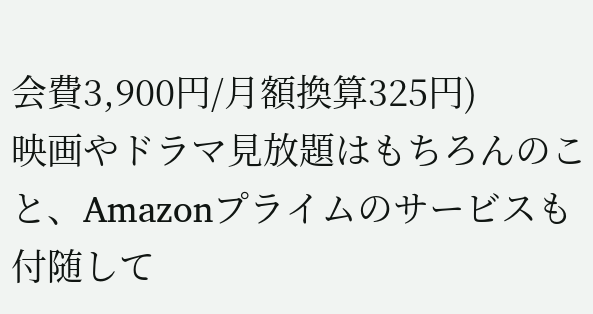会費3,900円/月額換算325円)
映画やドラマ見放題はもちろんのこと、Amazonプライムのサービスも付随して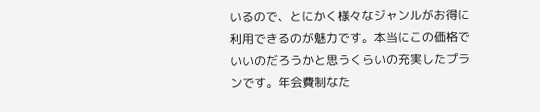いるので、とにかく様々なジャンルがお得に利用できるのが魅力です。本当にこの価格でいいのだろうかと思うくらいの充実したプランです。年会費制なた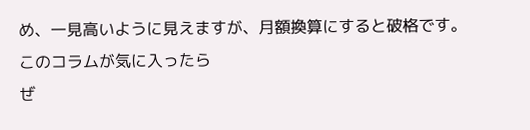め、一見高いように見えますが、月額換算にすると破格です。
このコラムが気に入ったら
ぜ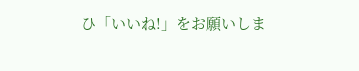ひ「いいね!」をお願いしま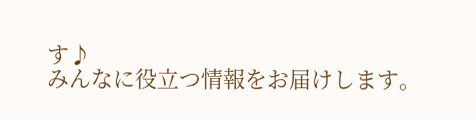す♪
みんなに役立つ情報をお届けします。